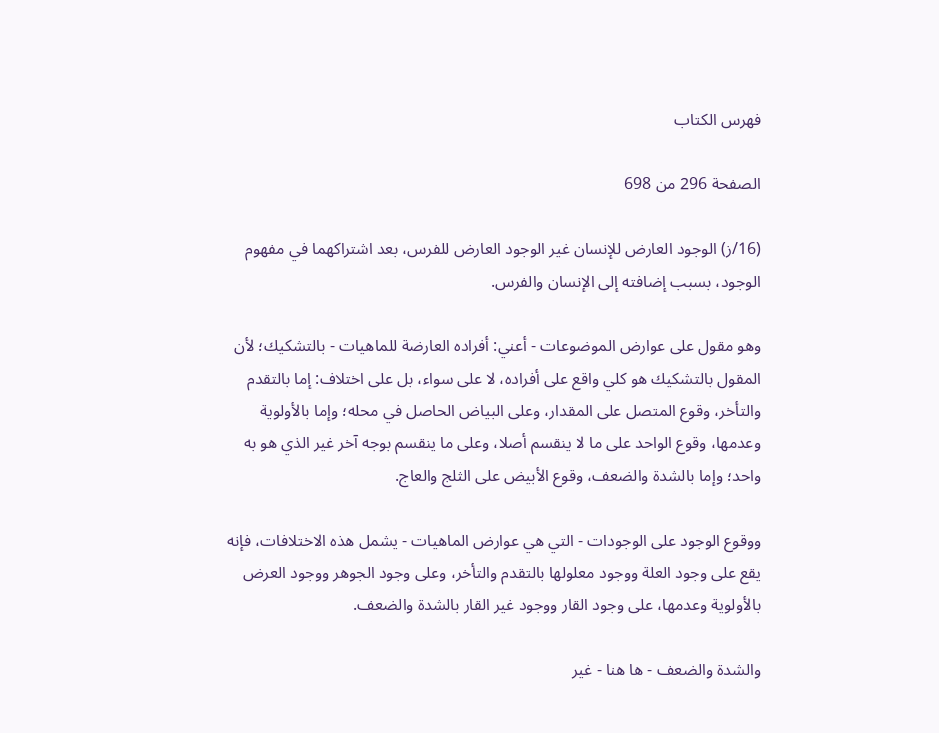فهرس الكتاب

الصفحة 296 من 698

(16/ز) الوجود العارض للإنسان غير الوجود العارض للفرس، بعد اشتراكهما في مفهوم الوجود، بسبب إضافته إلى الإنسان والفرس.

وهو مقول على عوارض الموضوعات - أعني: أفراده العارضة للماهيات - بالتشكيك؛ لأن المقول بالتشكيك هو كلي واقع على أفراده، لا على سواء، بل على اختلاف: إما بالتقدم والتأخر، وقوع المتصل على المقدار، وعلى البياض الحاصل في محله؛ وإما بالأولوية وعدمها، وقوع الواحد على ما لا ينقسم أصلا، وعلى ما ينقسم بوجه آخر غير الذي هو به واحد؛ وإما بالشدة والضعف، وقوع الأبيض على الثلج والعاج.

ووقوع الوجود على الوجودات - التي هي عوارض الماهيات - يشمل هذه الاختلافات، فإنه يقع على وجود العلة ووجود معلولها بالتقدم والتأخر، وعلى وجود الجوهر ووجود العرض بالأولوية وعدمها، على وجود القار ووجود غير القار بالشدة والضعف.

والشدة والضعف - ها هنا - غير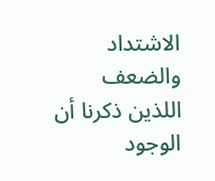الاشتداد والضعف اللذين ذكرنا أن الوجود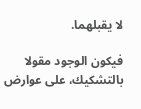لا يقبلهما.

فيكون الوجود مقولا بالتشكيك، على عوارض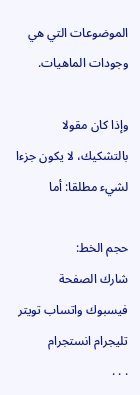الموضوعات التي هي وجودات الماهيات.

وإذا كان مقولا بالتشكيك، لا يكون جزءا لشيء مطلقا: أما

حجم الخط:
شارك الصفحة
فيسبوك واتساب تويتر تليجرام انستجرام
. . .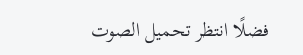فضلًا انتظر تحميل الصوت